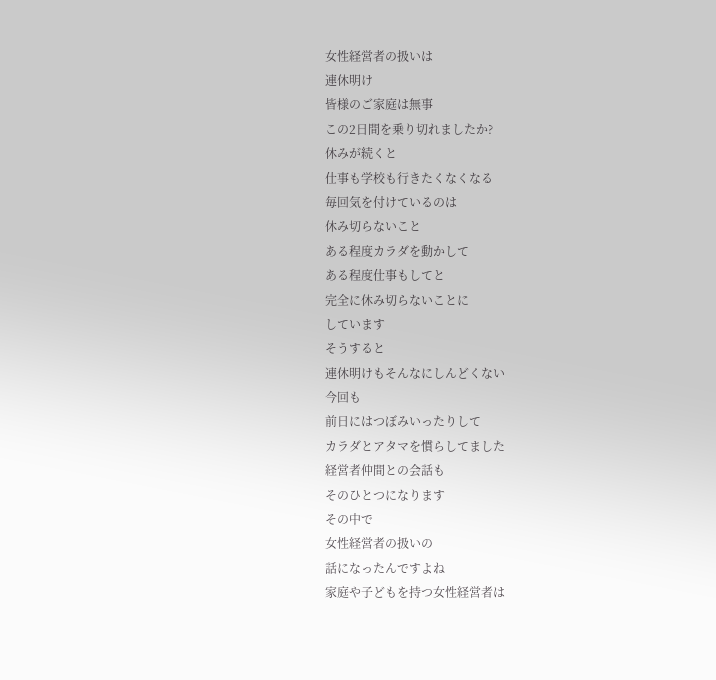女性経営者の扱いは
連休明け
皆様のご家庭は無事
この2日間を乗り切れましたか?
休みが続くと
仕事も学校も行きたくなくなる
毎回気を付けているのは
休み切らないこと
ある程度カラダを動かして
ある程度仕事もしてと
完全に休み切らないことに
しています
そうすると
連休明けもそんなにしんどくない
今回も
前日にはつぼみいったりして
カラダとアタマを慣らしてました
経営者仲間との会話も
そのひとつになります
その中で
女性経営者の扱いの
話になったんですよね
家庭や子どもを持つ女性経営者は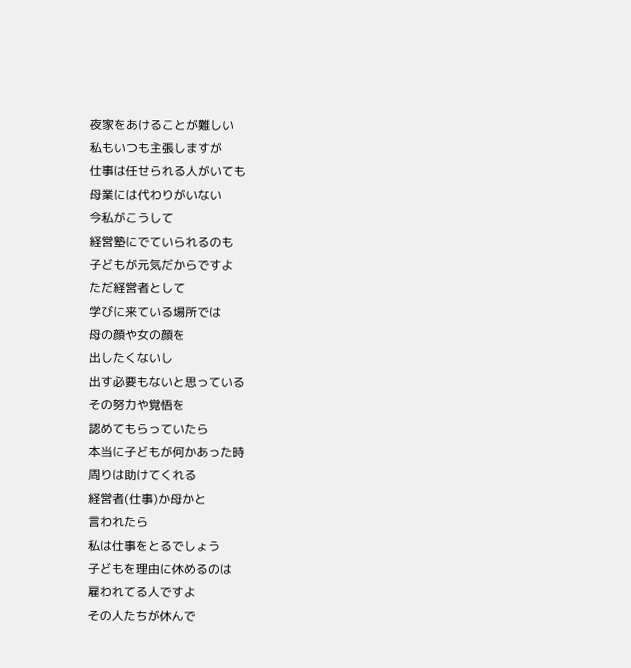夜家をあけることが難しい
私もいつも主張しますが
仕事は任せられる人がいても
母業には代わりがいない
今私がこうして
経営塾にでていられるのも
子どもが元気だからですよ
ただ経営者として
学びに来ている場所では
母の顔や女の顔を
出したくないし
出す必要もないと思っている
その努力や覚悟を
認めてもらっていたら
本当に子どもが何かあった時
周りは助けてくれる
経営者(仕事)か母かと
言われたら
私は仕事をとるでしょう
子どもを理由に休めるのは
雇われてる人ですよ
その人たちが休んで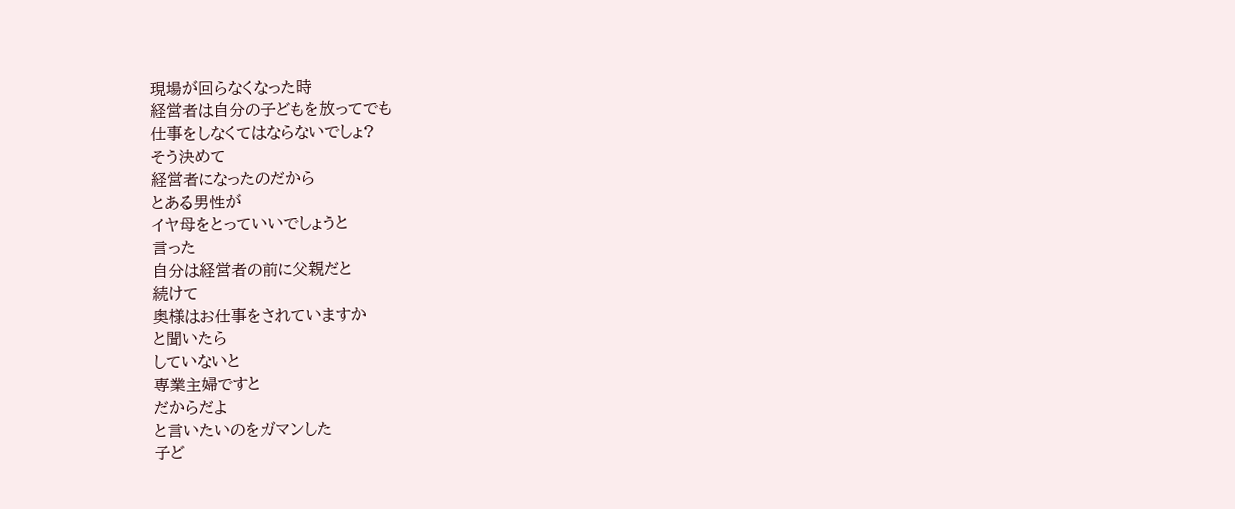現場が回らなくなった時
経営者は自分の子どもを放ってでも
仕事をしなくてはならないでしょ?
そう決めて
経営者になったのだから
とある男性が
イヤ母をとっていいでしょうと
言った
自分は経営者の前に父親だと
続けて
奥様はお仕事をされていますか
と聞いたら
していないと
専業主婦ですと
だからだよ
と言いたいのをガマンした
子ど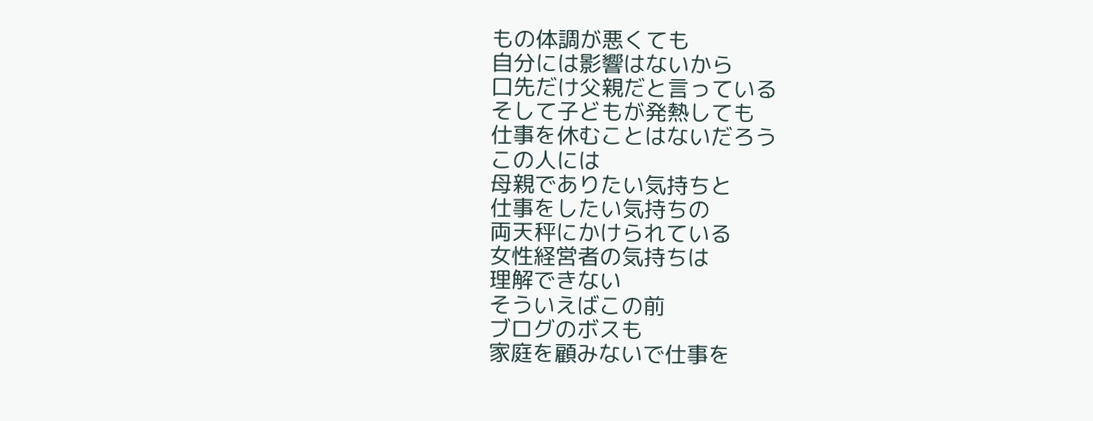もの体調が悪くても
自分には影響はないから
口先だけ父親だと言っている
そして子どもが発熱しても
仕事を休むことはないだろう
この人には
母親でありたい気持ちと
仕事をしたい気持ちの
両天秤にかけられている
女性経営者の気持ちは
理解できない
そういえばこの前
ブログのボスも
家庭を顧みないで仕事を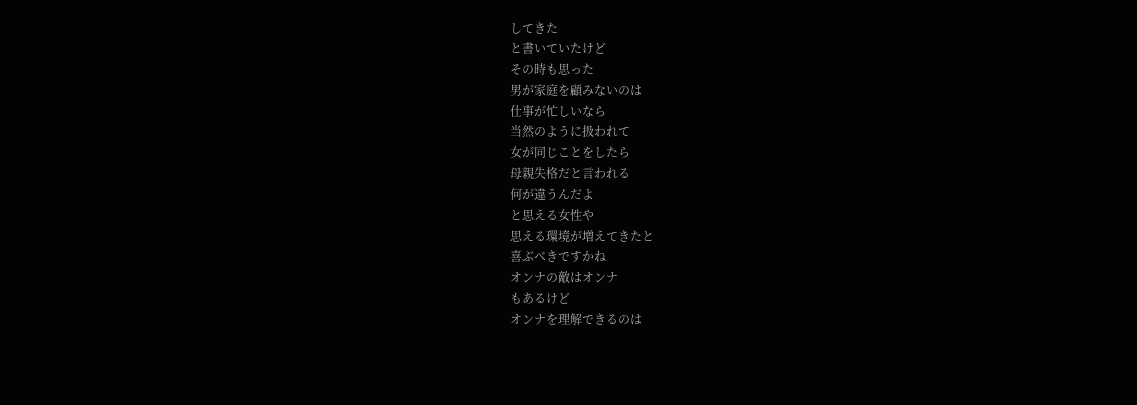してきた
と書いていたけど
その時も思った
男が家庭を顧みないのは
仕事が忙しいなら
当然のように扱われて
女が同じことをしたら
母親失格だと言われる
何が違うんだよ
と思える女性や
思える環境が増えてきたと
喜ぶべきですかね
オンナの敵はオンナ
もあるけど
オンナを理解できるのは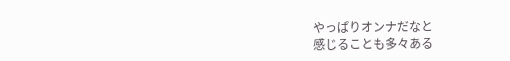やっぱりオンナだなと
感じることも多々ある